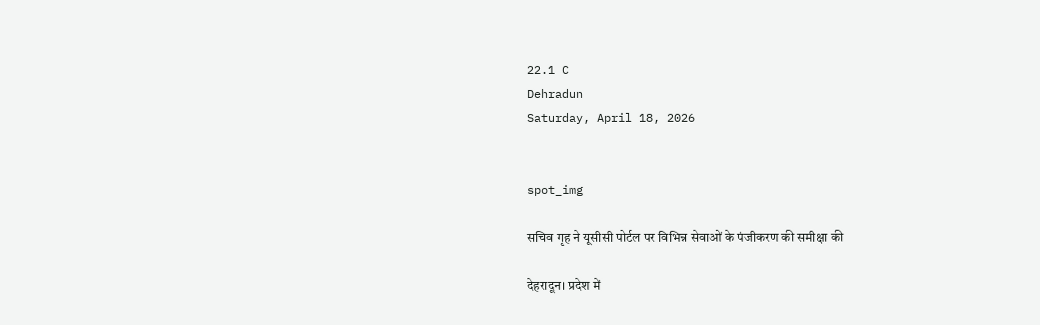22.1 C
Dehradun
Saturday, April 18, 2026


spot_img

सचिव गृह ने यूसीसी पोर्टल पर विभिन्न सेवाओं के पंजीकरण की समीक्षा की

देहरादून। प्रदेश में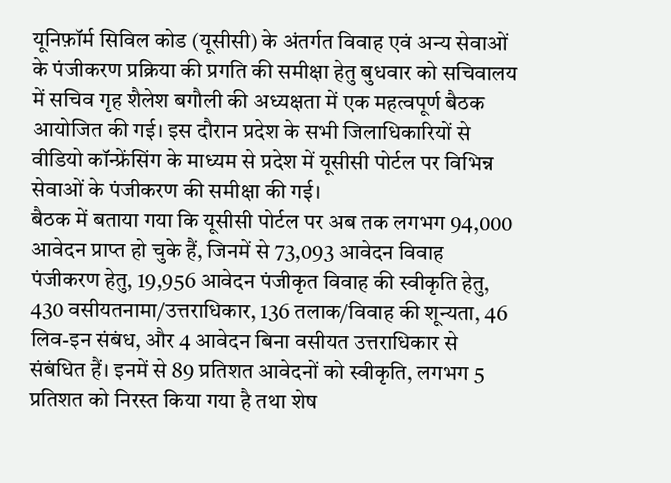यूनिफ़ॉर्म सिविल कोड (यूसीसी) के अंतर्गत विवाह एवं अन्य सेवाओं के पंजीकरण प्रक्रिया की प्रगति की समीक्षा हेतु बुधवार को सचिवालय में सचिव गृह शैलेश बगौली की अध्यक्षता में एक महत्वपूर्ण बैठक आयोजित की गई। इस दौरान प्रदेश के सभी जिलाधिकारियों से वीडियो कॉन्फ्रेंसिंग के माध्यम से प्रदेश में यूसीसी पोर्टल पर विभिन्न सेवाओं के पंजीकरण की समीक्षा की गई।
बैठक में बताया गया कि यूसीसी पोर्टल पर अब तक लगभग 94,000 आवेदन प्राप्त हो चुके हैं, जिनमें से 73,093 आवेदन विवाह पंजीकरण हेतु, 19,956 आवेदन पंजीकृत विवाह की स्वीकृति हेतु, 430 वसीयतनामा/उत्तराधिकार, 136 तलाक/विवाह की शून्यता, 46 लिव-इन संबंध, और 4 आवेदन बिना वसीयत उत्तराधिकार से संबंधित हैं। इनमें से 89 प्रतिशत आवेदनों को स्वीकृति, लगभग 5 प्रतिशत को निरस्त किया गया है तथा शेष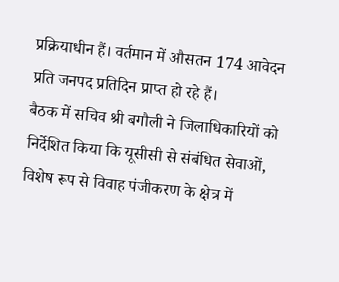प्रक्रियाधीन हैं। वर्तमान में औसतन 174 आवेदन प्रति जनपद प्रतिदिन प्राप्त हो रहे हैं।
बैठक में सचिव श्री बगौली ने जिलाधिकारियों को निर्देशित किया कि यूसीसी से संबंधित सेवाओं, विशेष रूप से विवाह पंजीकरण के क्षेत्र में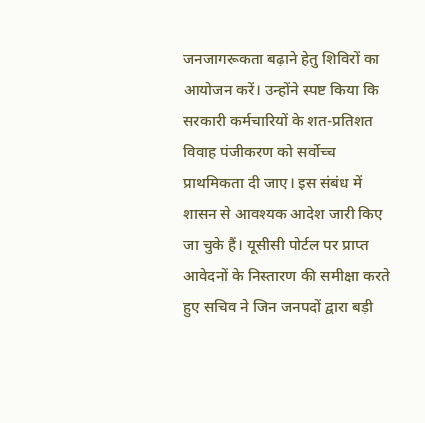जनजागरूकता बढ़ाने हेतु शिविरों का आयोजन करें। उन्होंने स्पष्ट किया कि सरकारी कर्मचारियों के शत-प्रतिशत विवाह पंजीकरण को सर्वोच्च प्राथमिकता दी जाए। इस संबंध में शासन से आवश्यक आदेश जारी किए जा चुके हैं। यूसीसी पोर्टल पर प्राप्त आवेदनों के निस्तारण की समीक्षा करते हुए सचिव ने जिन जनपदों द्वारा बड़ी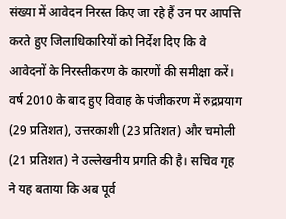संख्या में आवेदन निरस्त किए जा रहे हैं उन पर आपत्ति करते हुए जिलाधिकारियों को निर्देश दिए कि वे आवेदनों के निरस्तीकरण के कारणों की समीक्षा करें। वर्ष 2010 के बाद हुए विवाह के पंजीकरण में रुद्रप्रयाग (29 प्रतिशत), उत्तरकाशी (23 प्रतिशत) और चमोली (21 प्रतिशत) ने उल्लेखनीय प्रगति की है। सचिव गृह ने यह बताया कि अब पूर्व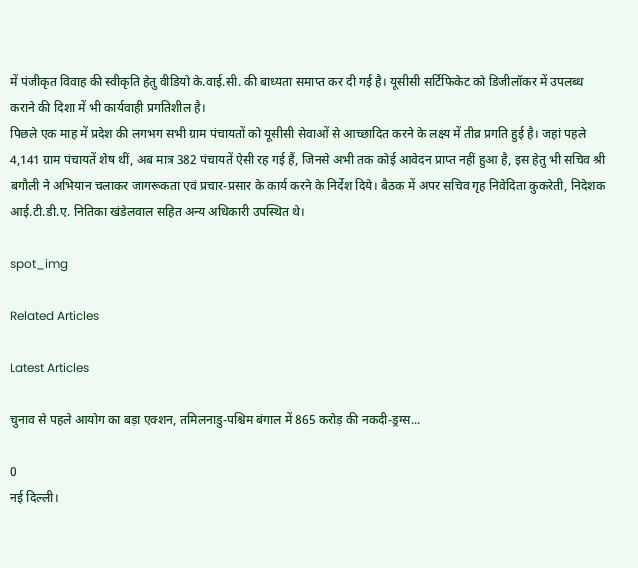में पंजीकृत विवाह की स्वीकृति हेतु वीडियो के.वाई.सी. की बाध्यता समाप्त कर दी गई है। यूसीसी सर्टिफिकेट को डिजीलॉकर में उपलब्ध कराने की दिशा में भी कार्यवाही प्रगतिशील है।
पिछले एक माह में प्रदेश की लगभग सभी ग्राम पंचायतों को यूसीसी सेवाओं से आच्छादित करने के लक्ष्य में तीव्र प्रगति हुई है। जहां पहले 4,141 ग्राम पंचायतें शेष थीं, अब मात्र 382 पंचायतें ऐसी रह गई हैं, जिनसे अभी तक कोई आवेदन प्राप्त नहीं हुआ है, इस हेतु भी सचिव श्री बगौली ने अभियान चलाकर जागरूकता एवं प्रचार-प्रसार के कार्य करने के निर्देश दिये। बैठक में अपर सचिव गृह निवेदिता कुकरेती, निदेशक आई.टी.डी.ए. नितिका खंडेलवाल सहित अन्य अधिकारी उपस्थित थे।

spot_img

Related Articles

Latest Articles

चुनाव से पहले आयोग का बड़ा एक्शन, तमिलनाडु-पश्चिम बंगाल में 865 करोड़ की नकदी-ड्रग्स...

0
नई दिल्ली।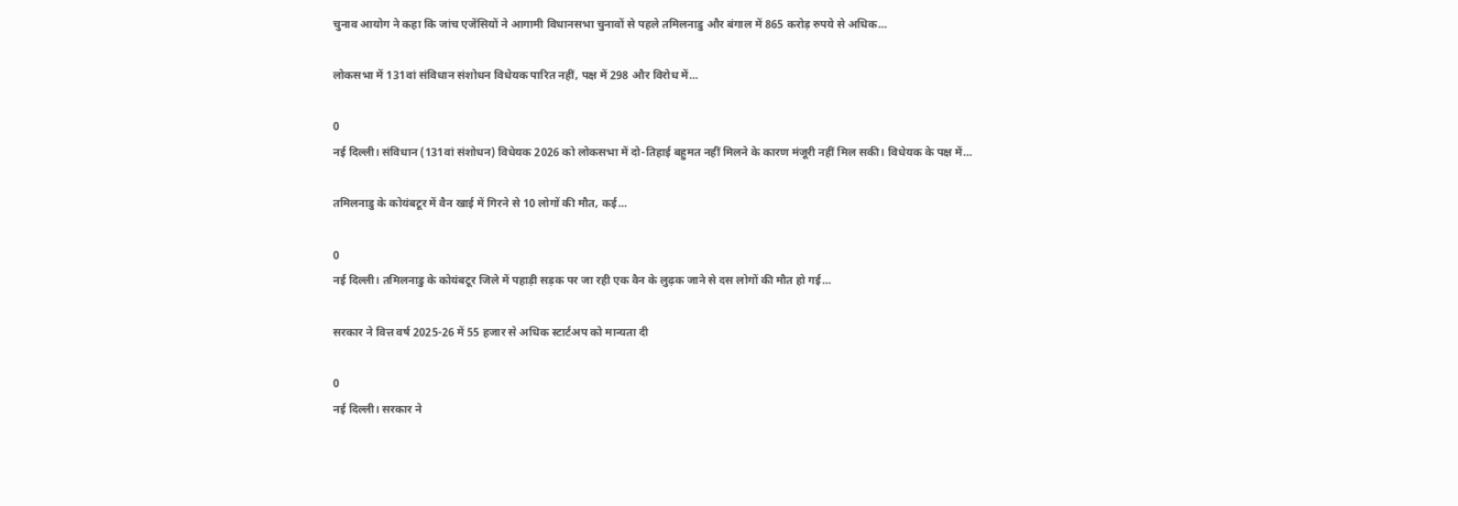चुनाव आयोग ने कहा कि जांच एजेंसियों ने आगामी विधानसभा चुनावों से पहले तमिलनाडु और बंगाल में 865 करोड़ रुपये से अधिक...

लोकसभा में 131वां संविधान संशोधन विधेयक पारित नहीं, पक्ष में 298 और विरोध में...

0
नई दिल्ली। संविधान (131वां संशोधन) विधेयक 2026 को लोकसभा में दो-तिहाई बहुमत नहीं मिलने के कारण मंजूरी नहीं मिल सकी। विधेयक के पक्ष में...

तमिलनाडु के कोयंबटूर में वैन खाई में गिरने से 10 लोगों की मौत, कई...

0
नई दिल्ली। तमिलनाडु के कोयंबटूर जिले में पहाड़ी सड़क पर जा रही एक वैन के लुढ़क जाने से दस लोगों की मौत हो गई...

सरकार ने वित्त वर्ष 2025-26 में 55 हजार से अधिक स्टार्टअप को मान्यता दी

0
नई दिल्ली। सरकार ने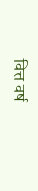वित्त वर्ष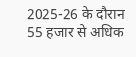2025-26 के दौरान 55 हजार से अधिक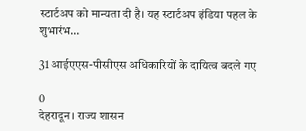स्टार्टअप को मान्यता दी है। यह स्टार्टअप इंडिया पहल के शुभारंभ...

31 आईएएस-पीसीएस अधिकारियों के दायित्व बदले गए

0
देहरादून। राज्य शासन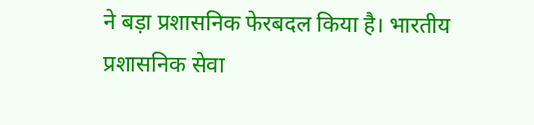ने बड़ा प्रशासनिक फेरबदल किया है। भारतीय प्रशासनिक सेवा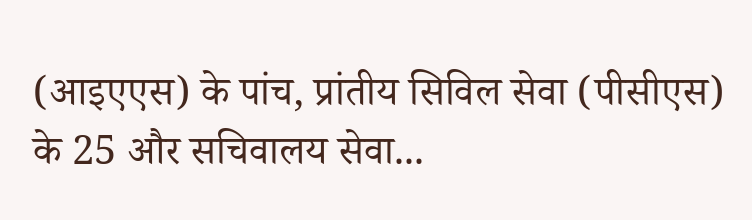(आइएएस) के पांच, प्रांतीय सिविल सेवा (पीसीएस) के 25 और सचिवालय सेवा...